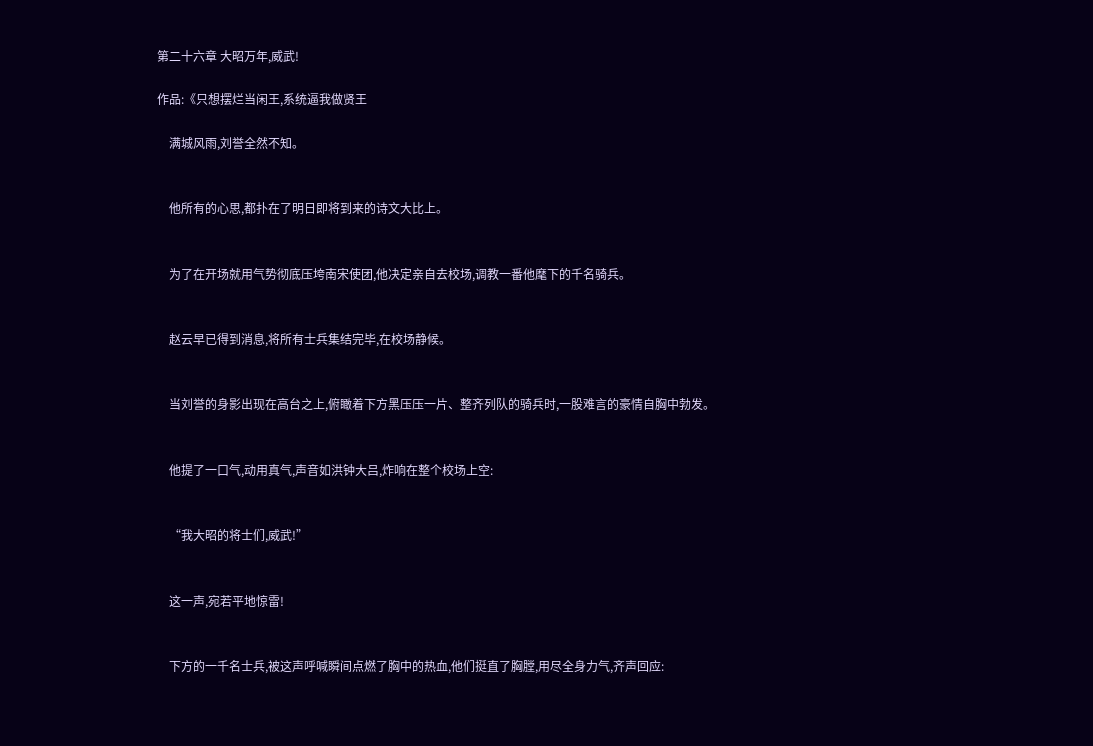第二十六章 大昭万年,威武!

作品:《只想摆烂当闲王,系统逼我做贤王

    满城风雨,刘誉全然不知。


    他所有的心思,都扑在了明日即将到来的诗文大比上。


    为了在开场就用气势彻底压垮南宋使团,他决定亲自去校场,调教一番他麾下的千名骑兵。


    赵云早已得到消息,将所有士兵集结完毕,在校场静候。


    当刘誉的身影出现在高台之上,俯瞰着下方黑压压一片、整齐列队的骑兵时,一股难言的豪情自胸中勃发。


    他提了一口气,动用真气,声音如洪钟大吕,炸响在整个校场上空:


    “我大昭的将士们,威武!”


    这一声,宛若平地惊雷!


    下方的一千名士兵,被这声呼喊瞬间点燃了胸中的热血,他们挺直了胸膛,用尽全身力气,齐声回应: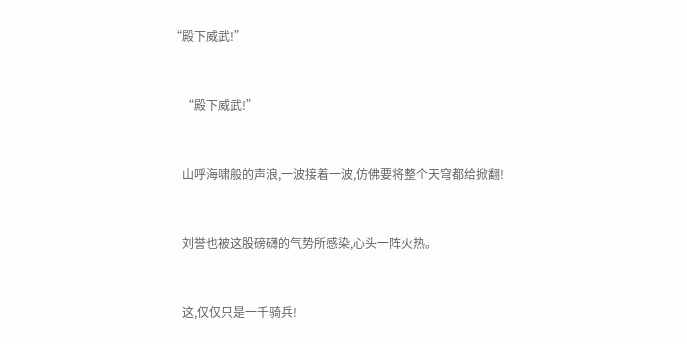“殿下威武!”


    “殿下威武!”


    山呼海啸般的声浪,一波接着一波,仿佛要将整个天穹都给掀翻!


    刘誉也被这股磅礴的气势所感染,心头一阵火热。


    这,仅仅只是一千骑兵!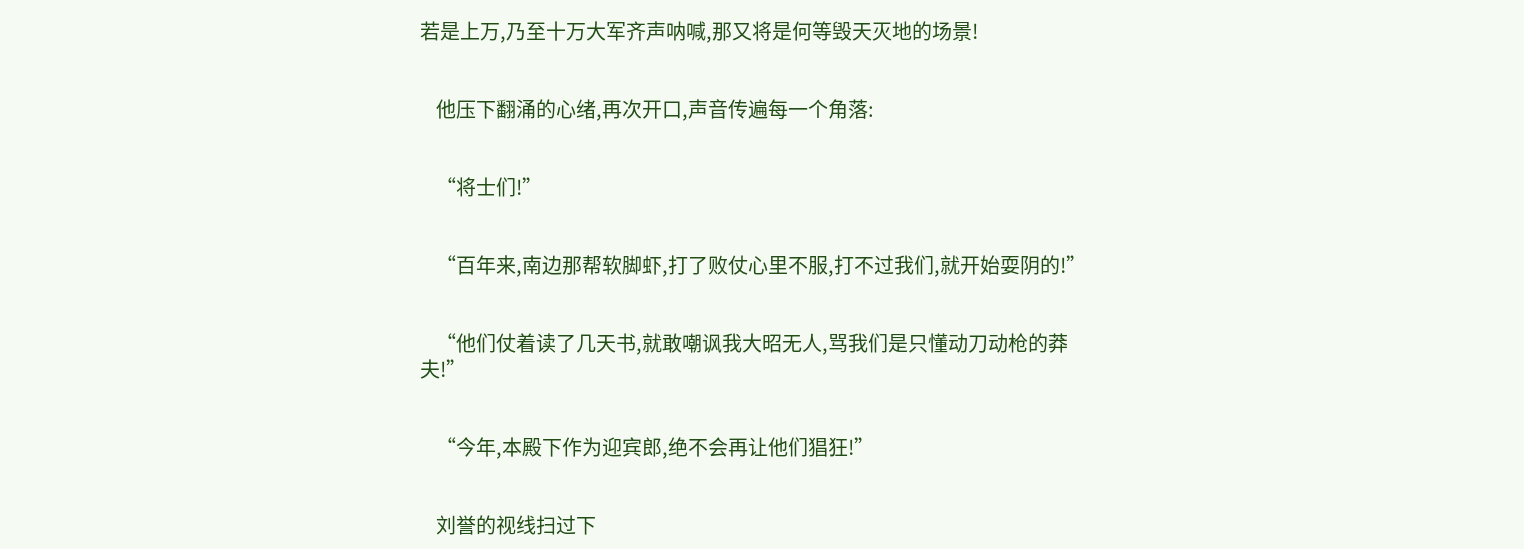若是上万,乃至十万大军齐声呐喊,那又将是何等毁天灭地的场景!


    他压下翻涌的心绪,再次开口,声音传遍每一个角落:


    “将士们!”


    “百年来,南边那帮软脚虾,打了败仗心里不服,打不过我们,就开始耍阴的!”


    “他们仗着读了几天书,就敢嘲讽我大昭无人,骂我们是只懂动刀动枪的莽夫!”


    “今年,本殿下作为迎宾郎,绝不会再让他们猖狂!”


    刘誉的视线扫过下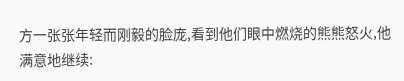方一张张年轻而刚毅的脸庞,看到他们眼中燃烧的熊熊怒火,他满意地继续: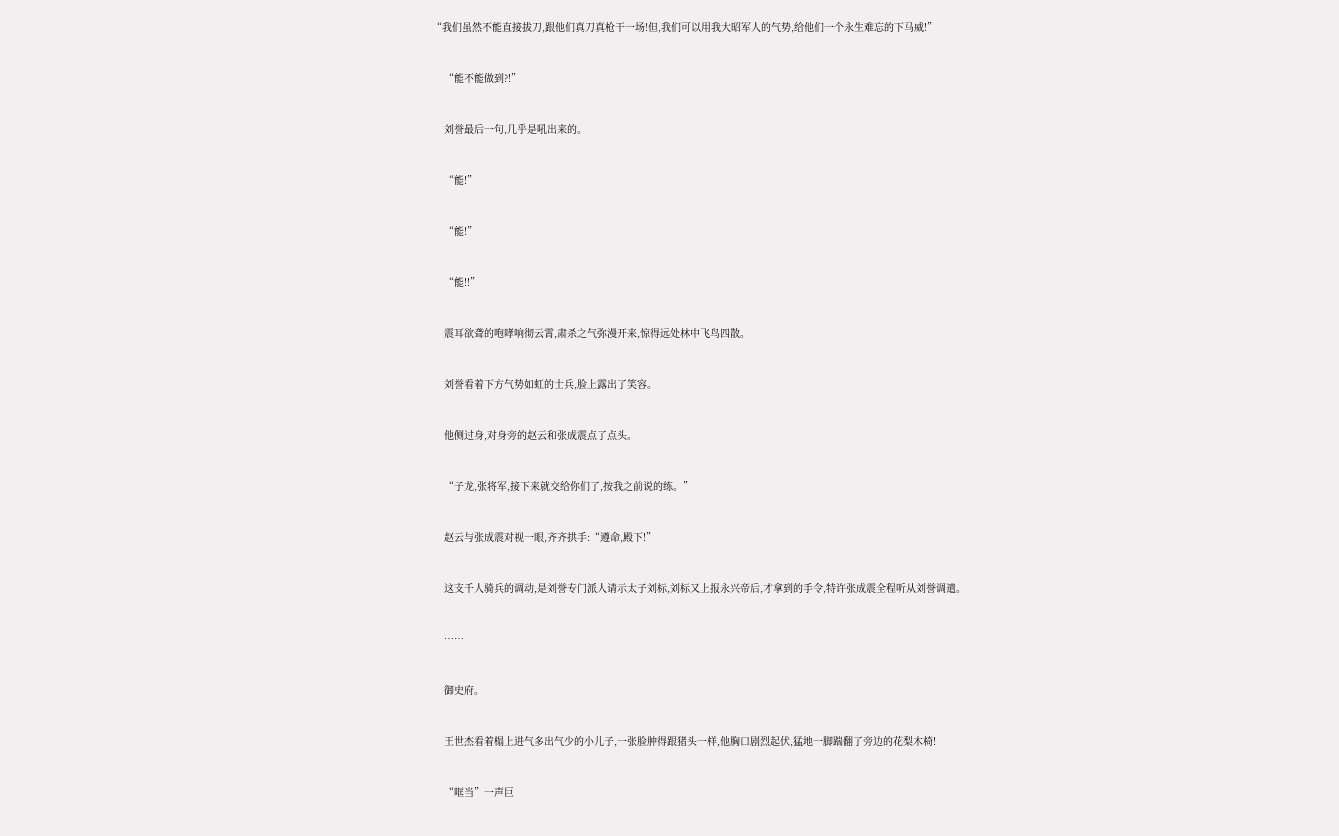“我们虽然不能直接拔刀,跟他们真刀真枪干一场!但,我们可以用我大昭军人的气势,给他们一个永生难忘的下马威!”


    “能不能做到?!”


    刘誉最后一句,几乎是吼出来的。


    “能!”


    “能!”


    “能!!”


    震耳欲聋的咆哮响彻云霄,肃杀之气弥漫开来,惊得远处林中飞鸟四散。


    刘誉看着下方气势如虹的士兵,脸上露出了笑容。


    他侧过身,对身旁的赵云和张成震点了点头。


    “子龙,张将军,接下来就交给你们了,按我之前说的练。”


    赵云与张成震对视一眼,齐齐拱手:“遵命,殿下!”


    这支千人骑兵的调动,是刘誉专门派人请示太子刘标,刘标又上报永兴帝后,才拿到的手令,特许张成震全程听从刘誉调遣。


    ……


    御史府。


    王世杰看着榻上进气多出气少的小儿子,一张脸肿得跟猪头一样,他胸口剧烈起伏,猛地一脚踹翻了旁边的花梨木椅!


    “哐当”一声巨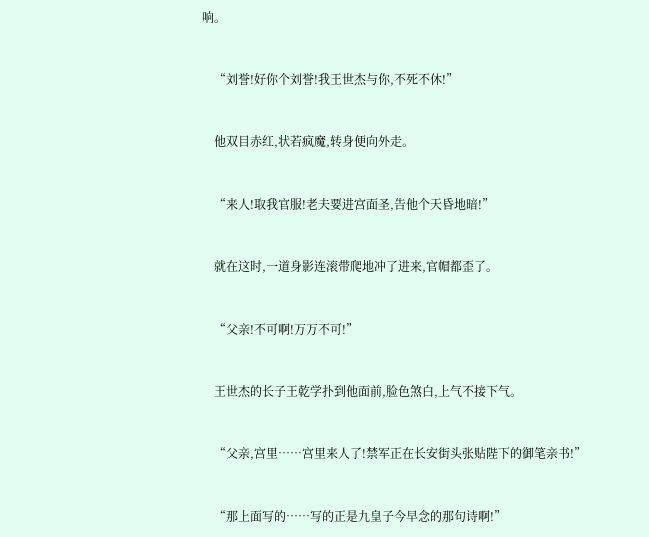响。


    “刘誉!好你个刘誉!我王世杰与你,不死不休!”


    他双目赤红,状若疯魔,转身便向外走。


    “来人!取我官服!老夫要进宫面圣,告他个天昏地暗!”


    就在这时,一道身影连滚带爬地冲了进来,官帽都歪了。


    “父亲!不可啊!万万不可!”


    王世杰的长子王乾学扑到他面前,脸色煞白,上气不接下气。


    “父亲,宫里……宫里来人了!禁军正在长安街头张贴陛下的御笔亲书!”


    “那上面写的……写的正是九皇子今早念的那句诗啊!”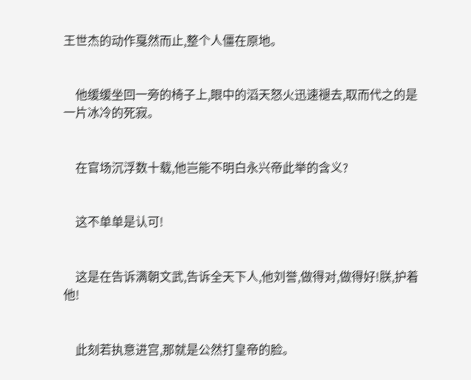王世杰的动作戛然而止,整个人僵在原地。


    他缓缓坐回一旁的椅子上,眼中的滔天怒火迅速褪去,取而代之的是一片冰冷的死寂。


    在官场沉浮数十载,他岂能不明白永兴帝此举的含义?


    这不单单是认可!


    这是在告诉满朝文武,告诉全天下人,他刘誉,做得对,做得好!朕,护着他!


    此刻若执意进宫,那就是公然打皇帝的脸。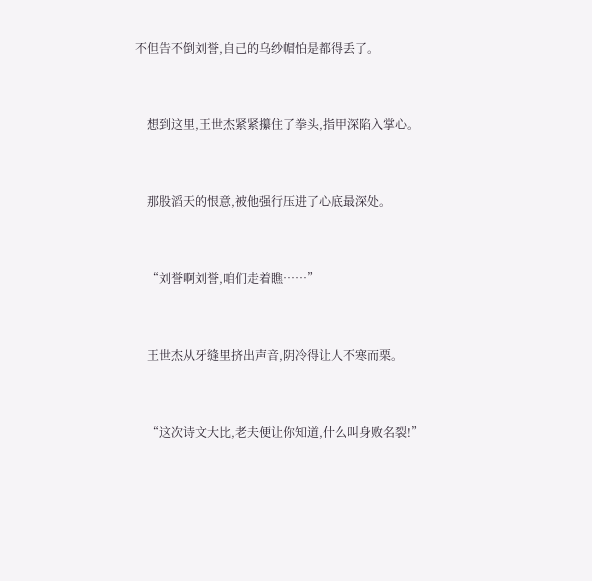不但告不倒刘誉,自己的乌纱帽怕是都得丢了。


    想到这里,王世杰紧紧攥住了拳头,指甲深陷入掌心。


    那股滔天的恨意,被他强行压进了心底最深处。


    “刘誉啊刘誉,咱们走着瞧……”


    王世杰从牙缝里挤出声音,阴冷得让人不寒而栗。


    “这次诗文大比,老夫便让你知道,什么叫身败名裂!”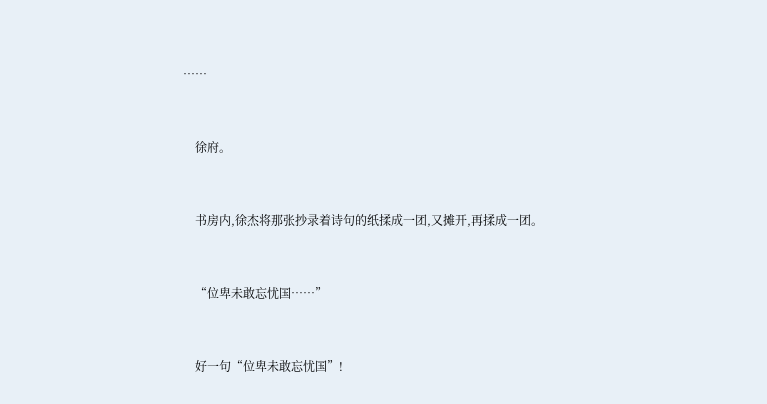……


    徐府。


    书房内,徐杰将那张抄录着诗句的纸揉成一团,又摊开,再揉成一团。


    “位卑未敢忘忧国……”


    好一句“位卑未敢忘忧国”!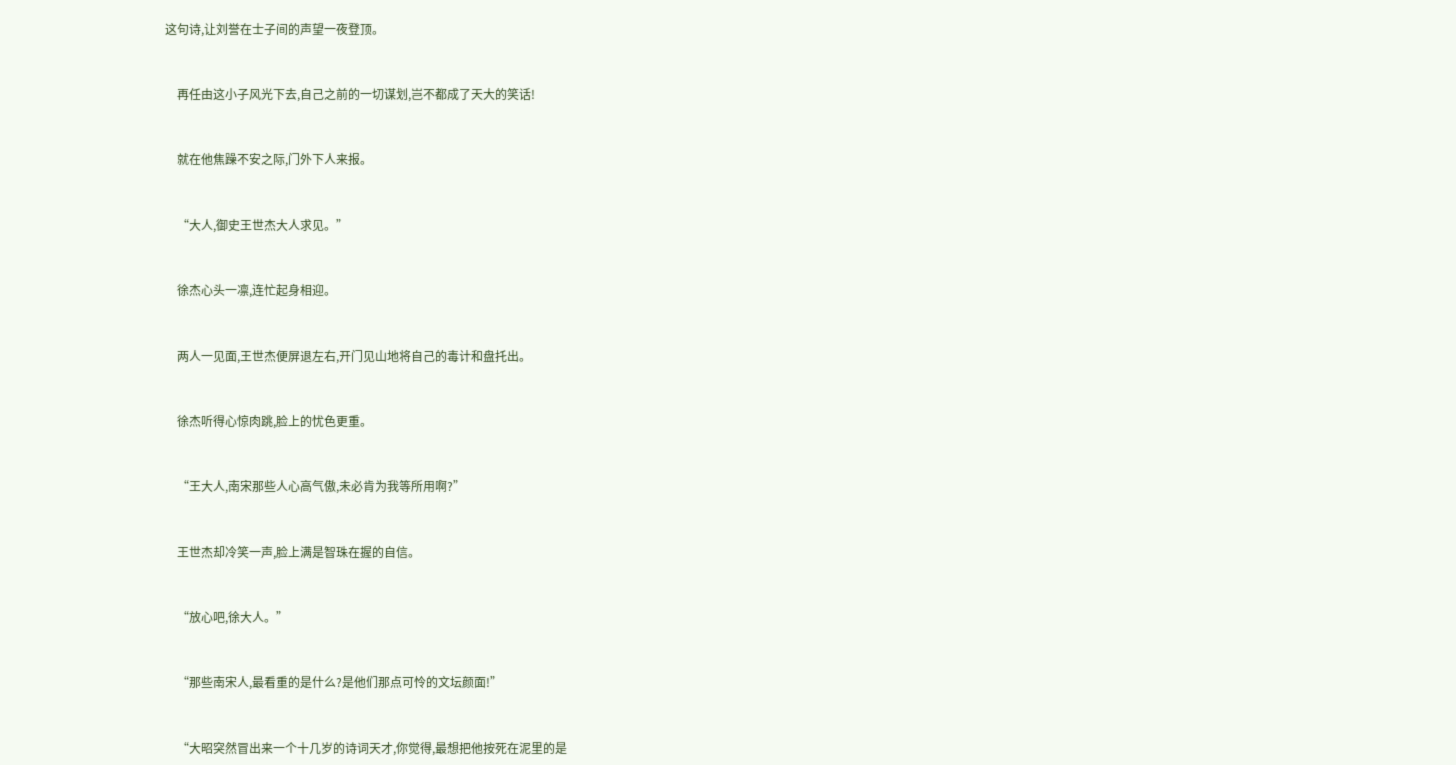这句诗,让刘誉在士子间的声望一夜登顶。


    再任由这小子风光下去,自己之前的一切谋划,岂不都成了天大的笑话!


    就在他焦躁不安之际,门外下人来报。


    “大人,御史王世杰大人求见。”


    徐杰心头一凛,连忙起身相迎。


    两人一见面,王世杰便屏退左右,开门见山地将自己的毒计和盘托出。


    徐杰听得心惊肉跳,脸上的忧色更重。


    “王大人,南宋那些人心高气傲,未必肯为我等所用啊?”


    王世杰却冷笑一声,脸上满是智珠在握的自信。


    “放心吧,徐大人。”


    “那些南宋人,最看重的是什么?是他们那点可怜的文坛颜面!”


    “大昭突然冒出来一个十几岁的诗词天才,你觉得,最想把他按死在泥里的是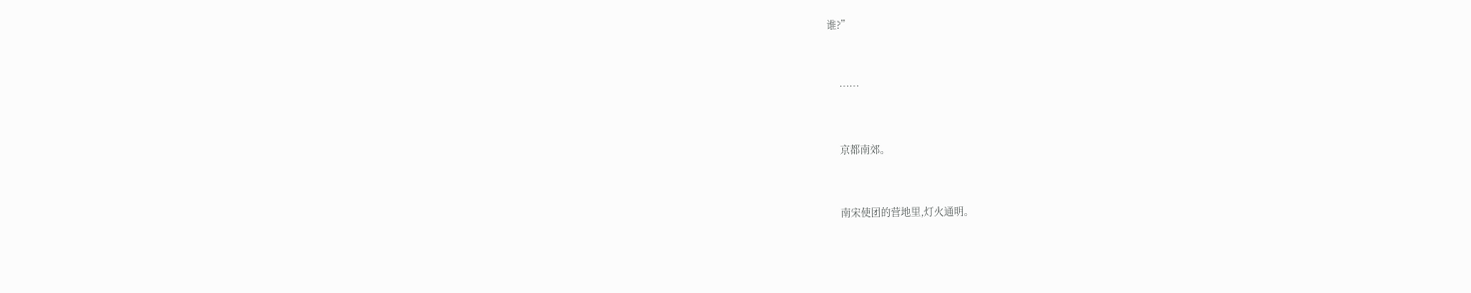谁?”


    ……


    京都南郊。


    南宋使团的营地里,灯火通明。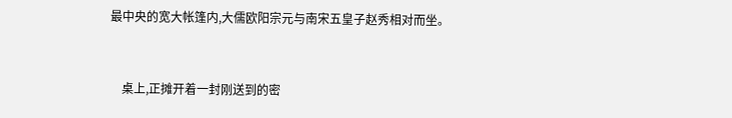最中央的宽大帐篷内,大儒欧阳宗元与南宋五皇子赵秀相对而坐。


    桌上,正摊开着一封刚送到的密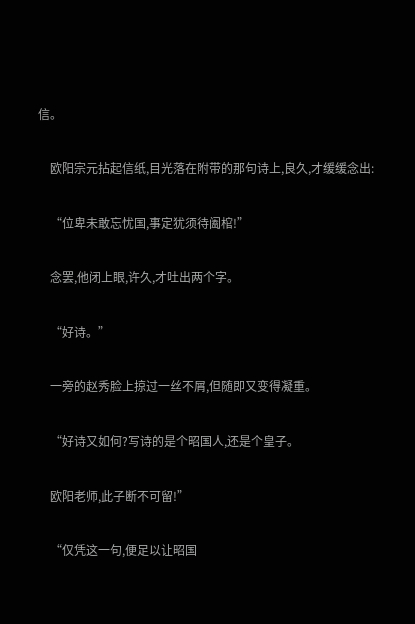信。


    欧阳宗元拈起信纸,目光落在附带的那句诗上,良久,才缓缓念出:


    “位卑未敢忘忧国,事定犹须待阖棺!”


    念罢,他闭上眼,许久,才吐出两个字。


    “好诗。”


    一旁的赵秀脸上掠过一丝不屑,但随即又变得凝重。


    “好诗又如何?写诗的是个昭国人,还是个皇子。


    欧阳老师,此子断不可留!”


    “仅凭这一句,便足以让昭国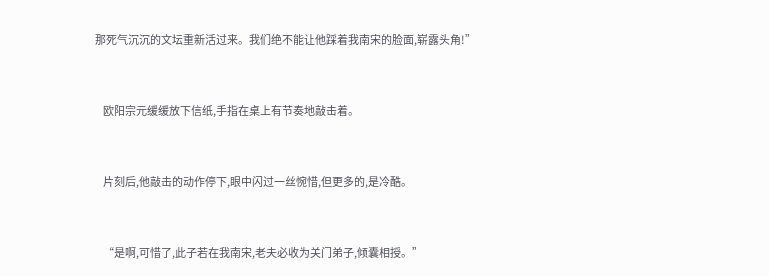那死气沉沉的文坛重新活过来。我们绝不能让他踩着我南宋的脸面,崭露头角!”


    欧阳宗元缓缓放下信纸,手指在桌上有节奏地敲击着。


    片刻后,他敲击的动作停下,眼中闪过一丝惋惜,但更多的,是冷酷。


    “是啊,可惜了,此子若在我南宋,老夫必收为关门弟子,倾囊相授。”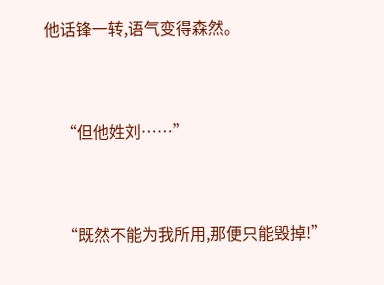他话锋一转,语气变得森然。


    “但他姓刘……”


    “既然不能为我所用,那便只能毁掉!”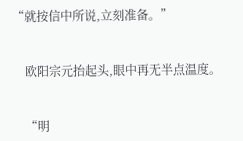“就按信中所说,立刻准备。”


    欧阳宗元抬起头,眼中再无半点温度。


    “明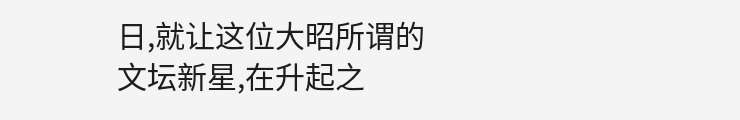日,就让这位大昭所谓的文坛新星,在升起之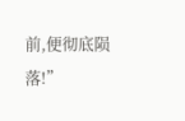前,便彻底陨落!”